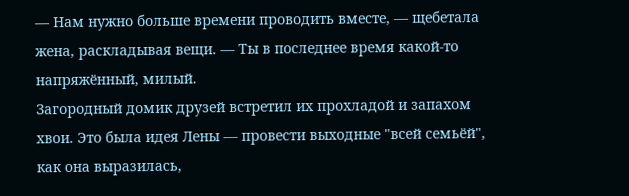— Нам нужно больше времени проводить вместе, — щебетала жена, раскладывая вещи. — Ты в последнее время какой-то напряжённый, милый.
Загородный домик друзей встретил их прохладой и запахом хвои. Это была идея Лены — провести выходные "всей семьёй", как она выразилась,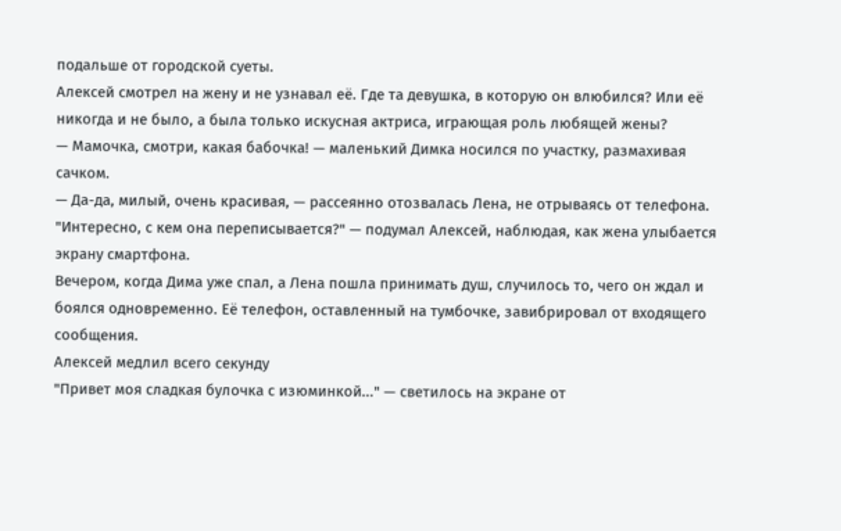подальше от городской суеты.
Алексей смотрел на жену и не узнавал её. Где та девушка, в которую он влюбился? Или её никогда и не было, а была только искусная актриса, играющая роль любящей жены?
— Мамочка, смотри, какая бабочка! — маленький Димка носился по участку, размахивая сачком.
— Да-да, милый, очень красивая, — рассеянно отозвалась Лена, не отрываясь от телефона.
"Интересно, с кем она переписывается?" — подумал Алексей, наблюдая, как жена улыбается экрану смартфона.
Вечером, когда Дима уже спал, а Лена пошла принимать душ, случилось то, чего он ждал и боялся одновременно. Её телефон, оставленный на тумбочке, завибрировал от входящего сообщения.
Алексей медлил всего секунду
"Привет моя сладкая булочка с изюминкой..." — светилось на экране от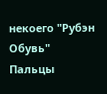некоего "Рубэн Обувь"
Пальцы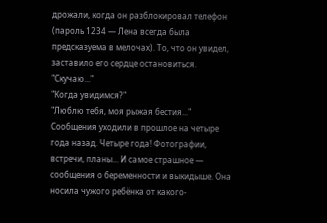дрожали, когда он разблокировал телефон (пароль 1234 — Лена всегда была предсказуема в мелочах). То, что он увидел, заставило его сердце остановиться.
"Скучаю..."
"Когда увидимся?"
"Люблю тебя, моя рыжая бестия..."
Сообщения уходили в прошлое на четыре года назад. Четыре года! Фотографии, встречи, планы... И самое страшное — сообщения о беременности и выкидыше. Она носила чужого ребёнка от какого-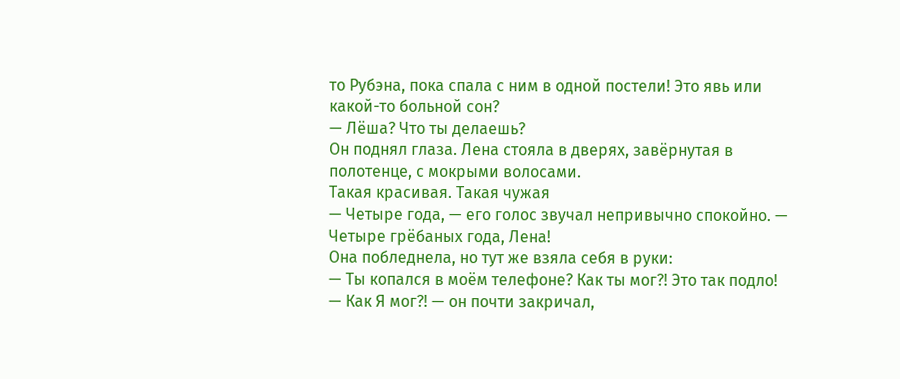то Рубэна, пока спала с ним в одной постели! Это явь или какой-то больной сон?
— Лёша? Что ты делаешь?
Он поднял глаза. Лена стояла в дверях, завёрнутая в полотенце, с мокрыми волосами.
Такая красивая. Такая чужая
— Четыре года, — его голос звучал непривычно спокойно. — Четыре грёбаных года, Лена!
Она побледнела, но тут же взяла себя в руки:
— Ты копался в моём телефоне? Как ты мог?! Это так подло!
— Как Я мог?! — он почти закричал,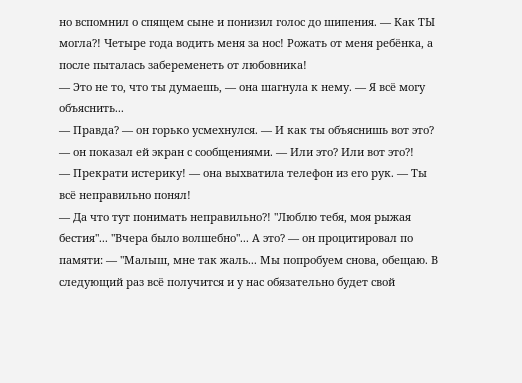но вспомнил о спящем сыне и понизил голос до шипения. — Как ТЫ могла?! Четыре года водить меня за нос! Рожать от меня ребёнка, а после пыталась забеременеть от любовника!
— Это не то, что ты думаешь, — она шагнула к нему. — Я всё могу объяснить...
— Правда? — он горько усмехнулся. — И как ты объяснишь вот это? — он показал ей экран с сообщениями. — Или это? Или вот это?!
— Прекрати истерику! — она выхватила телефон из его рук. — Ты всё неправильно понял!
— Да что тут понимать неправильно?! "Люблю тебя, моя рыжая бестия"... "Вчера было волшебно"... А это? — он процитировал по памяти: — "Малыш, мне так жаль... Мы попробуем снова, обещаю. В следующий раз всё получится и у нас обязательно будет свой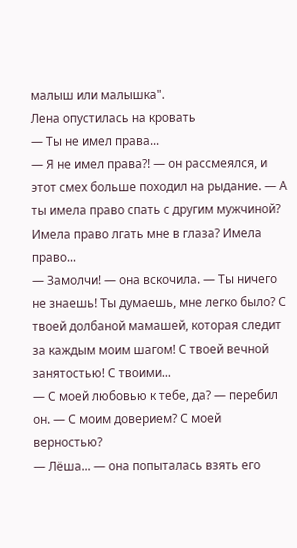малыш или малышка".
Лена опустилась на кровать
— Ты не имел права...
— Я не имел права?! — он рассмеялся, и этот смех больше походил на рыдание. — А ты имела право спать с другим мужчиной? Имела право лгать мне в глаза? Имела право...
— Замолчи! — она вскочила. — Ты ничего не знаешь! Ты думаешь, мне легко было? С твоей долбаной мамашей, которая следит за каждым моим шагом! С твоей вечной занятостью! С твоими...
— С моей любовью к тебе, да? — перебил он. — С моим доверием? С моей верностью?
— Лёша... — она попыталась взять его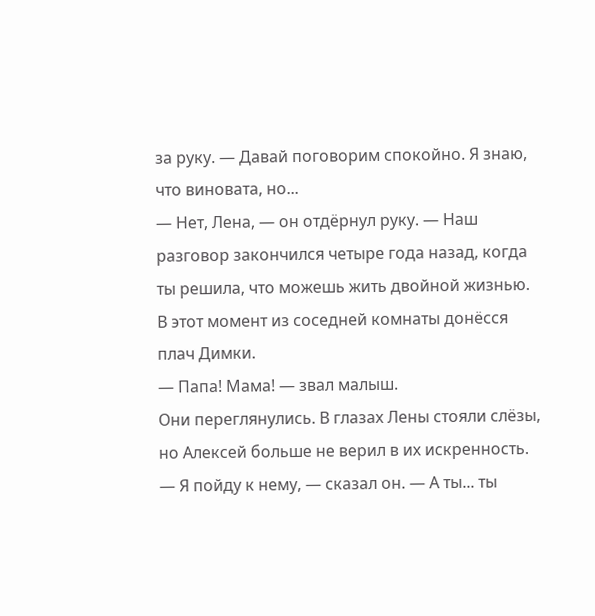за руку. — Давай поговорим спокойно. Я знаю, что виновата, но...
— Нет, Лена, — он отдёрнул руку. — Наш разговор закончился четыре года назад, когда ты решила, что можешь жить двойной жизнью.
В этот момент из соседней комнаты донёсся плач Димки.
— Папа! Мама! — звал малыш.
Они переглянулись. В глазах Лены стояли слёзы, но Алексей больше не верил в их искренность.
— Я пойду к нему, — сказал он. — А ты... ты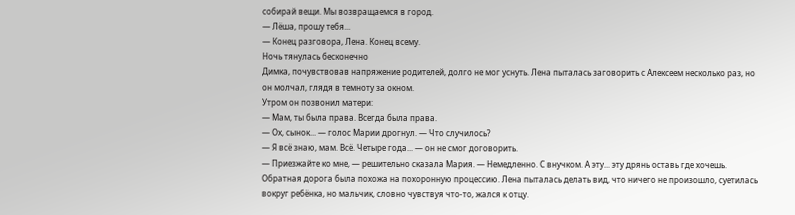собирай вещи. Мы возвращаемся в город.
— Лёша, прошу тебя...
— Конец разговора, Лена. Конец всему.
Ночь тянулась бесконечно
Димка, почувствовав напряжение родителей, долго не мог уснуть. Лена пыталась заговорить с Алексеем несколько раз, но он молчал, глядя в темноту за окном.
Утром он позвонил матери:
— Мам, ты была права. Всегда была права.
— Ох, сынок... — голос Марии дрогнул. — Что случилось?
— Я всё знаю, мам. Всё. Четыре года... — он не смог договорить.
— Приезжайте ко мне, — решительно сказала Мария. — Немедленно. С внучком. А эту... эту дрянь оставь где хочешь.
Обратная дорога была похожа на похоронную процессию. Лена пыталась делать вид, что ничего не произошло, суетилась вокруг ребёнка, но мальчик, словно чувствуя что-то, жался к отцу.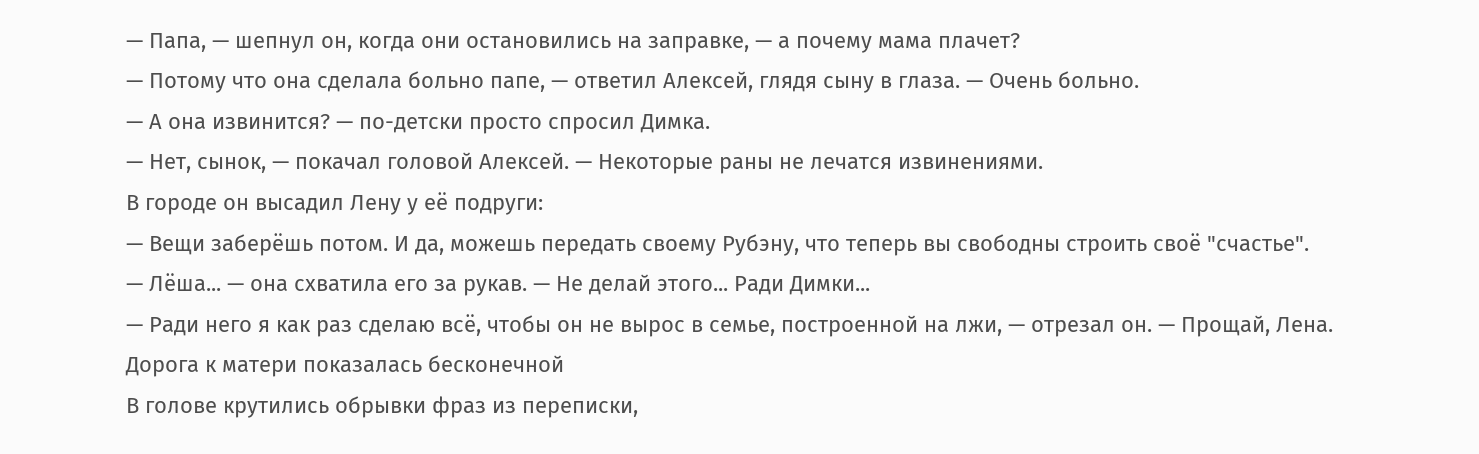— Папа, — шепнул он, когда они остановились на заправке, — а почему мама плачет?
— Потому что она сделала больно папе, — ответил Алексей, глядя сыну в глаза. — Очень больно.
— А она извинится? — по-детски просто спросил Димка.
— Нет, сынок, — покачал головой Алексей. — Некоторые раны не лечатся извинениями.
В городе он высадил Лену у её подруги:
— Вещи заберёшь потом. И да, можешь передать своему Рубэну, что теперь вы свободны строить своё "счастье".
— Лёша... — она схватила его за рукав. — Не делай этого... Ради Димки...
— Ради него я как раз сделаю всё, чтобы он не вырос в семье, построенной на лжи, — отрезал он. — Прощай, Лена.
Дорога к матери показалась бесконечной
В голове крутились обрывки фраз из переписки,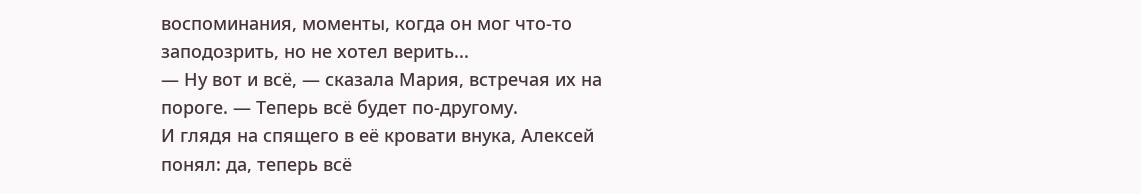воспоминания, моменты, когда он мог что-то заподозрить, но не хотел верить...
— Ну вот и всё, — сказала Мария, встречая их на пороге. — Теперь всё будет по-другому.
И глядя на спящего в её кровати внука, Алексей понял: да, теперь всё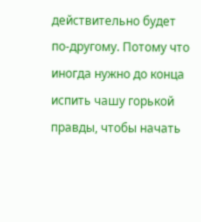действительно будет по-другому. Потому что иногда нужно до конца испить чашу горькой правды, чтобы начать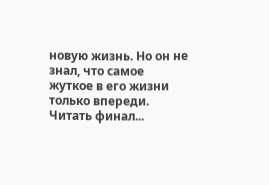новую жизнь. Но он не знал, что самое жуткое в его жизни только впереди. Читать финал...